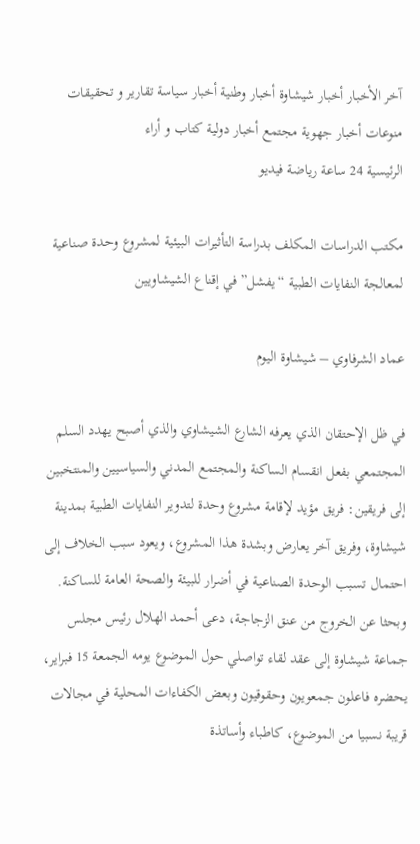آخر الأخبار أخبار شيشاوة أخبار وطنية أخبار سياسة تقارير و تحقيقات منوعات أخبار جهوية مجتمع أخبار دولية كتاب و أراء
الرئيسية 24 ساعة رياضة فيديو

مكتب الدراسات المكلف بدراسة التأثيرات البيئية لمشروع وحدة صناعية لمعالجة النفايات الطبية “يفشل” في إقناع الشيشاويين

عماد الشرفاوي – شيشاوة اليوم

في ظل الإحتقان الذي يعرفه الشارع الشيشاوي والذي أصبح يهدد السلم المجتمعي بفعل انقسام الساكنة والمجتمع المدني والسياسيين والمنتخبين إلى فريقين: فريق مؤيد لإقامة مشروع وحدة لتدوير النفايات الطبية بمدينة شيشاوة، وفريق آخر يعارض وبشدة هذا المشروع، ويعود سبب الخلاف إلى احتمال تسبب الوحدة الصناعية في أضرار للبيئة والصحة العامة للساكنة.
وبحثا عن الخروج من عنق الزجاجة، دعى أحمد الهلال رئيس مجلس جماعة شيشاوة إلى عقد لقاء تواصلي حول الموضوع يومه الجمعة 15 فبراير، يحضره فاعلون جمعويون وحقوقيون وبعض الكفاءات المحلية في مجالات قريبة نسبيا من الموضوع، كاطباء وأساتذة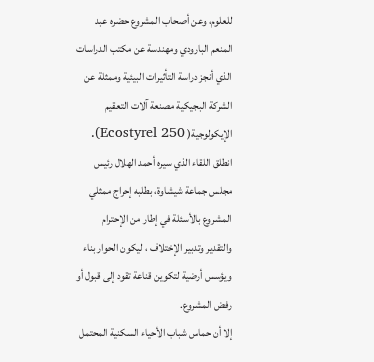للعلوم، وعن أصحاب المشروع حضره عبد المنعم البارودي ومهندسة عن مكتب الدراسات الذي أنجز دراسة التأثيرات البيئية وممثلة عن الشركة البجيكية مصنعة آلات التعقيم الإيكولوجية( Ecostyrel 250).
انطلق اللقاء الذي سيره أحمد الهلال رئيس مجلس جماعة شيشاوة، بطلبه إحراج ممثلي المشروع بالأسئلة في إطار من الإحترام والتقدير وتدبير الإختلاف ، ليكون الحوار بناء ويؤسس أرضية لتكوين قناعة تقود إلى قبول أو رفض المشروع.
إلا أن حماس شباب الأحياء السكنية المحتمل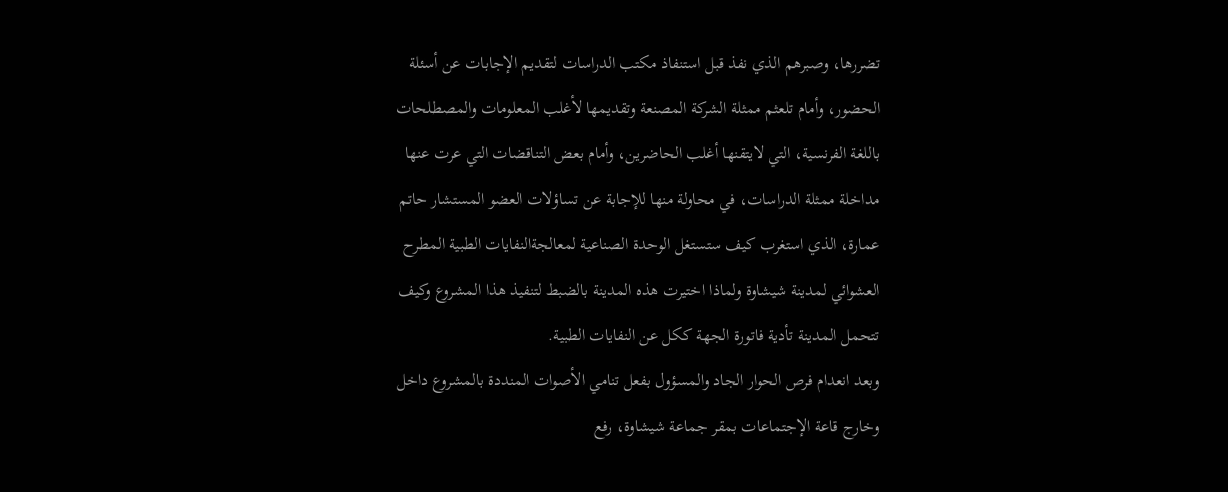تضررها، وصبرهم الذي نفذ قبل استنفاذ مكتب الدراسات لتقديم الإجابات عن أسئلة الحضور، وأمام تلعثم ممثلة الشركة المصنعة وتقديمها لأغلب المعلومات والمصطلحات باللغة الفرنسية، التي لايتقنها أغلب الحاضرين، وأمام بعض التناقضات التي عرت عنها مداخلة ممثلة الدراسات، في محاولة منها للإجابة عن تساؤلات العضو المستشار حاتم عمارة، الذي استغرب كيف ستستغل الوحدة الصناعية لمعالجةالنفايات الطبية المطرح العشوائي لمدينة شيشاوة ولماذا اختيرت هذه المدينة بالضبط لتنفيذ هذا المشروع وكيف تتحمل المدينة تأدية فاتورة الجهة ككل عن النفايات الطبية.
وبعد انعدام فرص الحوار الجاد والمسؤول بفعل تنامي الأصوات المنددة بالمشروع داخل وخارج قاعة الإجتماعات بمقر جماعة شيشاوة، رفع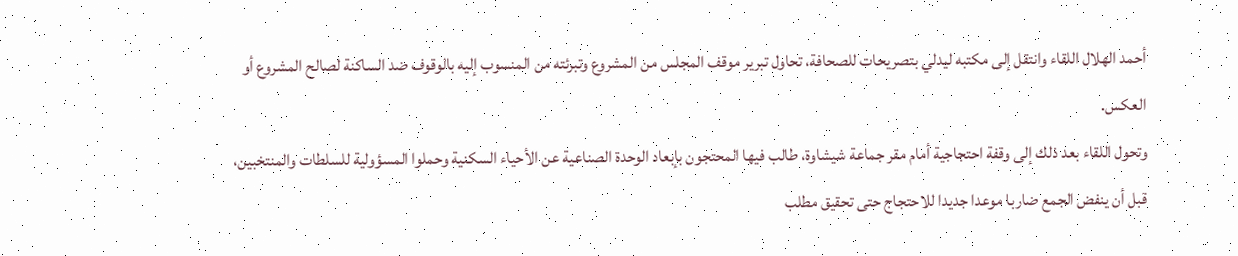أحمد الهلال اللقاء وانتقل إلى مكتبه ليدلي بتصريحات للصحافة، تحاول تبرير موقف المجلس من المشروع وتبرئته من المنسوب إليه بالوقوف ضد الساكنة لصالح المشروع أو العكس.
وتحول اللقاء بعد ذلك إلى وقفة احتجاجية أمام مقر جماعة شيشاوة، طالب فيها المحتجون بإبعاد الوحدة الصناعية عن الأحياء السكنية وحملوا المسؤولية للسلطات والمنتخبين، قبل أن ينفض الجمع ضاربا موعدا جديدا للاحتجاج حتى تحقيق مطلب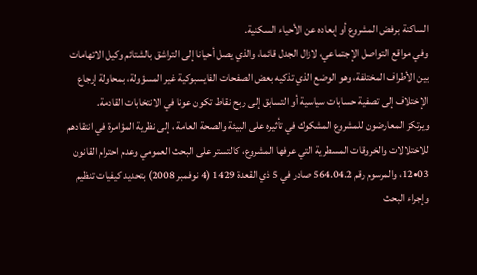الساكنة برفض المشروع أو إبعاده عن الأحياء السكنية.
وفي مواقع التواصل الإجتماعي، لازال الجدل قائما، والذي يصل أحيانا إلى التراشق بالشتائم وكيل الاتهامات بين الأطراف المختلفة، وهو الوضع الذي تذكيه بعض الصفحات الفايسبوكية غير المسؤولة، بمحاولة إرجاع الإختلاف إلى تصفية حسابات سياسية أو التسابق إلى ربح نقاط تكون عونا في الانتخابات القادمة.
ويرتكز المعارضون للمشروع المشكوك في تأثيره على البيئة والصحة العامة ، إلى نظرية المؤامرة في انتقادهم للاختلالات والخروقات المسطرية التي عرفها المشروع، كالتستر على البحث العمومي وعدم احترام القانون 03•12، والمرسوم رقم 564.04.2 صادر في 5 ذي القعدة 1429 (4 نوفمبر 2008) بتحديد كيفيات تنظيم وإجراء البحث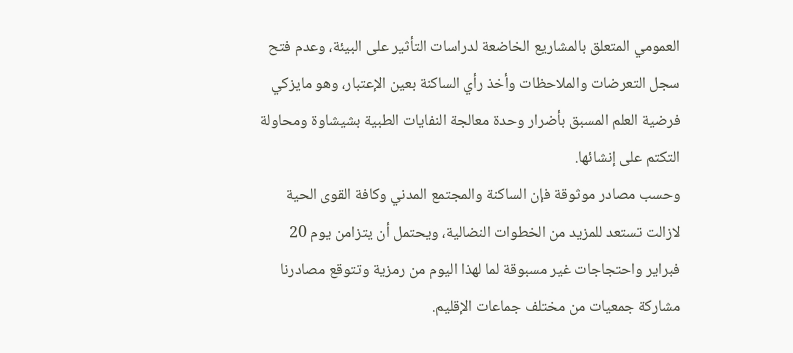العمومي المتعلق بالمشاريع الخاضعة لدراسات التأثير على البيئة، وعدم فتح سجل التعرضات والملاحظات وأخذ رأي الساكنة بعين الإعتبار، وهو مايزكي فرضية العلم المسبق بأضرار وحدة معالجة النفايات الطبية بشيشاوة ومحاولة التكتم على إنشائها.
وحسب مصادر موثوقة فإن الساكنة والمجتمع المدني وكافة القوى الحية لازالت تستعد للمزيد من الخطوات النضالية، ويحتمل أن يتزامن يوم 20 فبراير واحتجاجات غير مسبوقة لما لهذا اليوم من رمزية وتتوقع مصادرنا مشاركة جمعيات من مختلف جماعات الإقليم.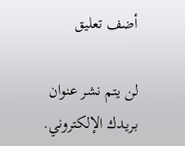أضف تعليق

لن يتم نشر عنوان بريدك الإلكتروني.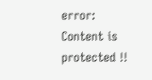error: Content is protected !!